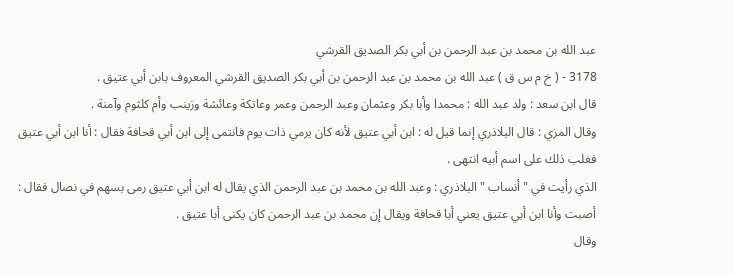عبد الله بن محمد بن عبد الرحمن بن أبي بكر الصديق القرشي
3178 - ( خ م س ق ) عبد الله بن محمد بن عبد الرحمن بن أبي بكر الصديق القرشي المعروف بابن أبي عتيق .
قال ابن سعد : ولد عبد الله : محمدا وأبا بكر وعثمان وعبد الرحمن وعمر وعاتكة وعائشة وزينب وأم كلثوم وآمنة .
وقال المزي : قال البلاذري إنما قيل له : ابن أبي عتيق لأنه كان يرمي ذات يوم فانتمى إلى ابن أبي قحافة فقال : أنا ابن أبي عتيق فغلب ذلك على اسم أبيه انتهى .
الذي رأيت في " أنساب " البلاذري : وعبد الله بن محمد بن عبد الرحمن الذي يقال له ابن أبي عتيق رمى بسهم في نصال فقال : أصبت وأنا ابن أبي عتيق يعني أبا قحافة ويقال إن محمد بن عبد الرحمن كان يكنى أبا عتيق .
وقال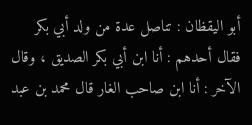أبو اليقظان : تناصل عدة من ولد أبي بكر فقال أحدهم : أنا ابن أبي بكر الصديق ، وقال الآخر : أنا ابن صاحب الغار قال محمد بن عبد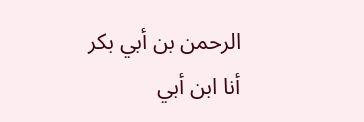الرحمن بن أبي بكر أنا ابن أبي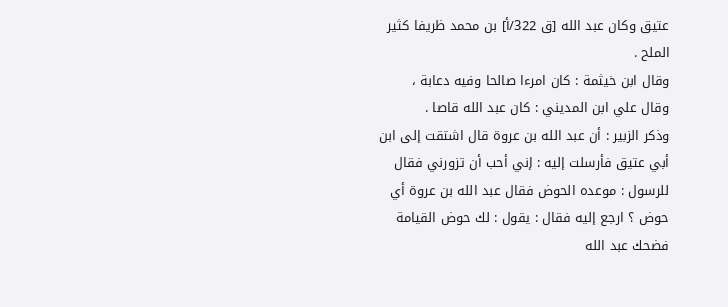عتيق وكان عبد الله [ق 322/أ] بن محمد ظريفا كثير الملح .
وقال ابن خيثمة : كان امرءا صالحا وفيه دعابة ،
وقال علي ابن المديني : كان عبد الله قاصا .
وذكر الزبير : أن عبد الله بن عروة قال اشتقت إلى ابن أبي عتيق فأرسلت إليه : إني أحب أن تزورني فقال للرسول : موعده الحوض فقال عبد الله بن عروة أي حوض ؟ ارجع إليه فقال : يقول : لك حوض القيامة فضحك عبد الله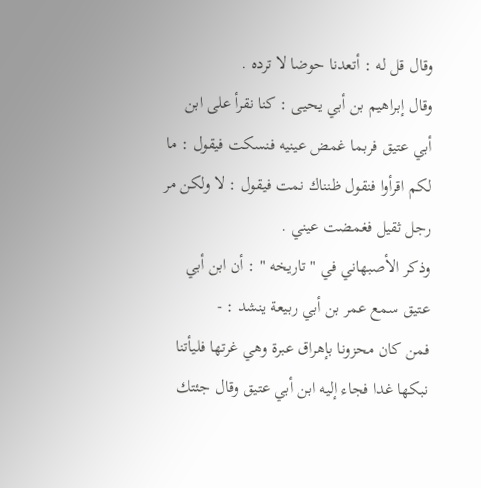وقال قل له : أتعدنا حوضا لا ترده .
وقال إبراهيم بن أبي يحيى : كنا نقرأ على ابن أبي عتيق فربما غمض عينيه فنسكت فيقول : ما لكم اقرأوا فنقول ظنناك نمت فيقول : لا ولكن مر رجل ثقيل فغمضت عيني .
وذكر الأصبهاني في " تاريخه " : أن ابن أبي عتيق سمع عمر بن أبي ربيعة ينشد : -
فمن كان محزونا بإهراق عبرة وهي غرتها فليأتنا نبكها غدا فجاء إليه ابن أبي عتيق وقال جئتك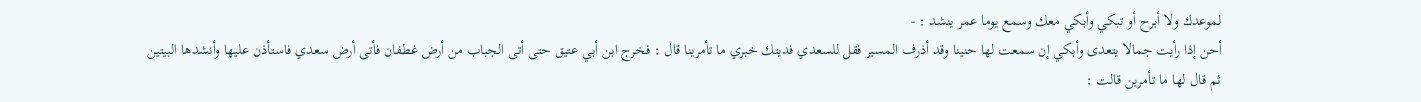لموعدك ولا أبرح أو تبكي وأبكي معك وسمع يوما عمر ينشد : -
أحن إذا رأيت جمالا يتعدى وأبكي إن سمعت لها حنينا وقد أذرف المسير فقل للسعدي فديتك خبري ما تأمرينا قال : فخرج ابن أبي عتيق حتى أتى الجباب من أرض غطفان فأتى أرض سعدي فاستأذن عليها وأنشدها البيتين ثم قال لها ما تأمرين قالت :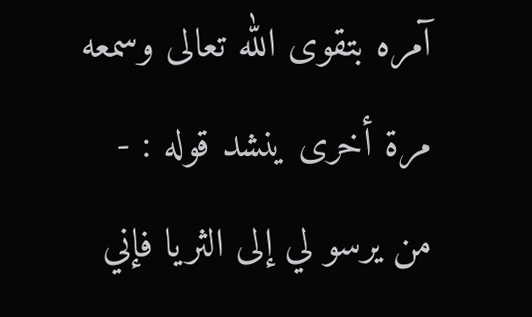آمره بتقوى الله تعالى وسمعه مرة أخرى ينشد قوله : -
من يرسو لي إلى الثريا فإني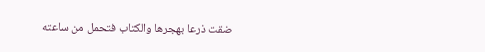ضقت ذرعا بهجرها والكتاب فتحمل من ساعته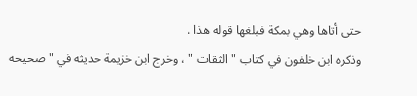حتى أتاها وهي بمكة فبلغها قوله هذا .
وذكره ابن خلفون في كتاب " الثقات " ، وخرج ابن خزيمة حديثه في " صحيحه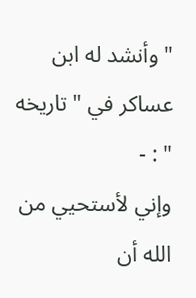" وأنشد له ابن عساكر في " تاريخه " : -
وإني لأستحيي من الله أن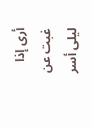أرى إذا غبت عن ليلى أسر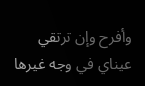وأفرح وإن ترتقي عيناي في وجه غيرها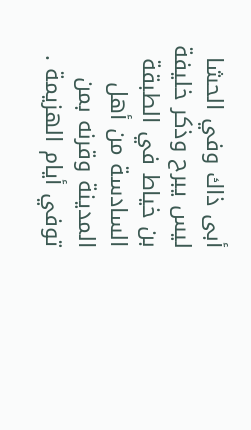أبى ذاك وفي الحشا ليس يبرح وذكر خليفة بن خياط في الطبقة السادسة من أهل المدينة وقرنه بمن توفي أيام الهزيمة .